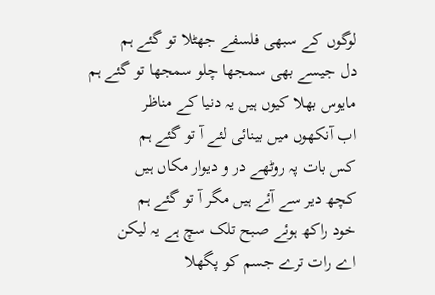لوگوں کے سبھی فلسفے جھٹلا تو گئے ہم
دل جیسے بھی سمجھا چلو سمجھا تو گئے ہم
مایوس بھلا کیوں ہیں یہ دنیا کے مناظر
اب آنکھوں میں بینائی لئے آ تو گئے ہم
کس بات پہ روٹھے در و دیوار مکاں ہیں
کچھ دیر سے آئے ہیں مگر آ تو گئے ہم
خود راکھ ہوئے صبح تلک سچ ہے یہ لیکن
اے رات ترے جسم کو پگھلا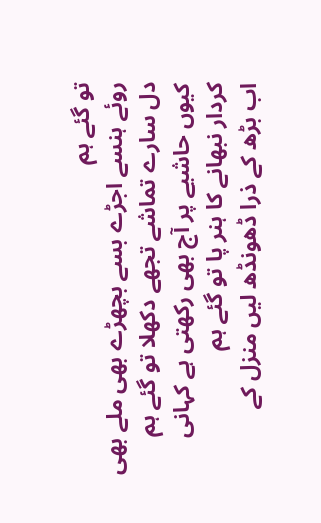تو گئے ہم
روئے ہنسے اجڑے بسے بچھڑے بھی ملے بھی
دل سارے تماشے تجھے دکھلا تو گئے ہم
کیوں حاشیے پر آج بھی رکھتی ہے کہانی
کردار نبھانے کا ہنر پا تو گئے ہم
اب بڑھ کے ذرا ڈھونڈھ لیں منزل کے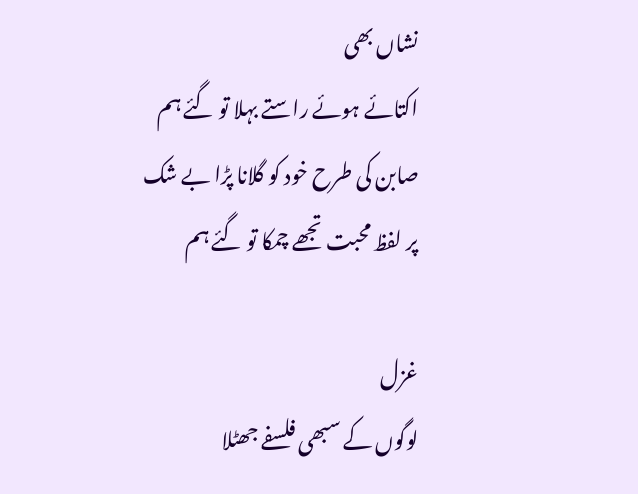نشاں بھی
اکتائے ہوئے راستے بہلا تو گئے ہم
صابن کی طرح خود کو گلانا پڑا بے شک
پر لفظ محبت تجھے چمکا تو گئے ہم

غزل
لوگوں کے سبھی فلسفے جھٹلا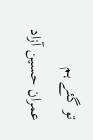تو گئے ہم
عمران حسین آزاد